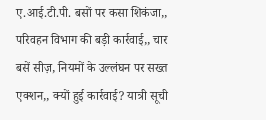ए.आई.टी.पी. बसों पर कसा शिकंजा,, परिवहन विभाग की बड़ी कार्रवाई,, चार बसें सीज़, नियमों के उल्लंघन पर सख्त एक्शन,, क्यों हुई कार्रवाई? यात्री सूची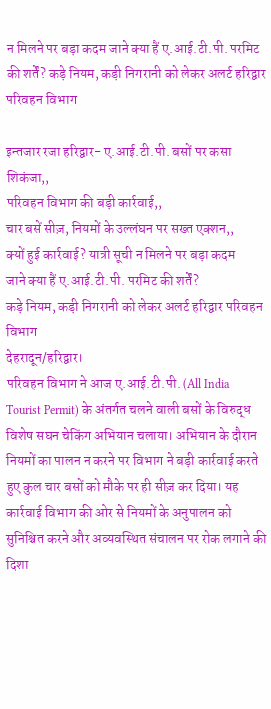न मिलने पर बड़ा कदम जाने क्या हैं ए.आई.टी.पी. परमिट की शर्तें? कड़े नियम, कड़ी निगरानी को लेकर अलर्ट हरिद्वार परिवहन विभाग

इन्तजार रजा हरिद्वार- ए.आई.टी.पी. बसों पर कसा शिकंजा,,
परिवहन विभाग की बड़ी कार्रवाई,,
चार बसें सीज़, नियमों के उल्लंघन पर सख्त एक्शन,,
क्यों हुई कार्रवाई? यात्री सूची न मिलने पर बड़ा कदम
जाने क्या हैं ए.आई.टी.पी. परमिट की शर्तें?
कड़े नियम, कड़ी निगरानी को लेकर अलर्ट हरिद्वार परिवहन विभाग
देहरादून/हरिद्वार।
परिवहन विभाग ने आज ए.आई.टी.पी. (All India Tourist Permit) के अंतर्गत चलने वाली बसों के विरुद्ध विशेष सघन चेकिंग अभियान चलाया। अभियान के दौरान नियमों का पालन न करने पर विभाग ने बड़ी कार्रवाई करते हुए कुल चार बसों को मौके पर ही सीज़ कर दिया। यह कार्रवाई विभाग की ओर से नियमों के अनुपालन को सुनिश्चित करने और अव्यवस्थित संचालन पर रोक लगाने की दिशा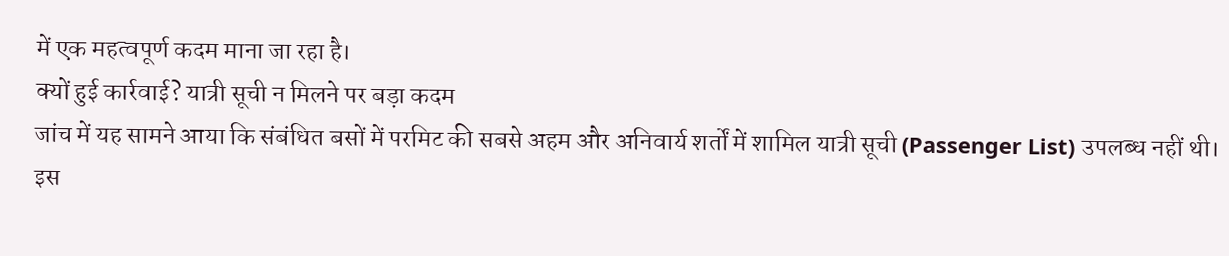में एक महत्वपूर्ण कदम माना जा रहा है।
क्यों हुई कार्रवाई? यात्री सूची न मिलने पर बड़ा कदम
जांच में यह सामने आया कि संबंधित बसों में परमिट की सबसे अहम और अनिवार्य शर्तों में शामिल यात्री सूची (Passenger List) उपलब्ध नहीं थी। इस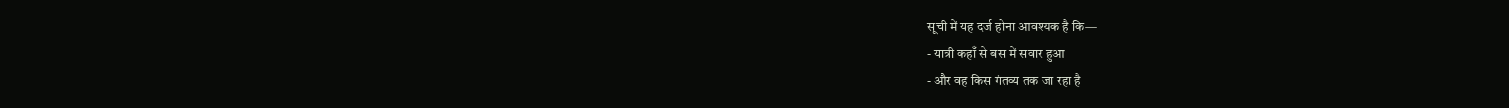सूची में यह दर्ज होना आवश्यक है कि—
- यात्री कहाँ से बस में सवार हुआ
- और वह किस गंतव्य तक जा रहा है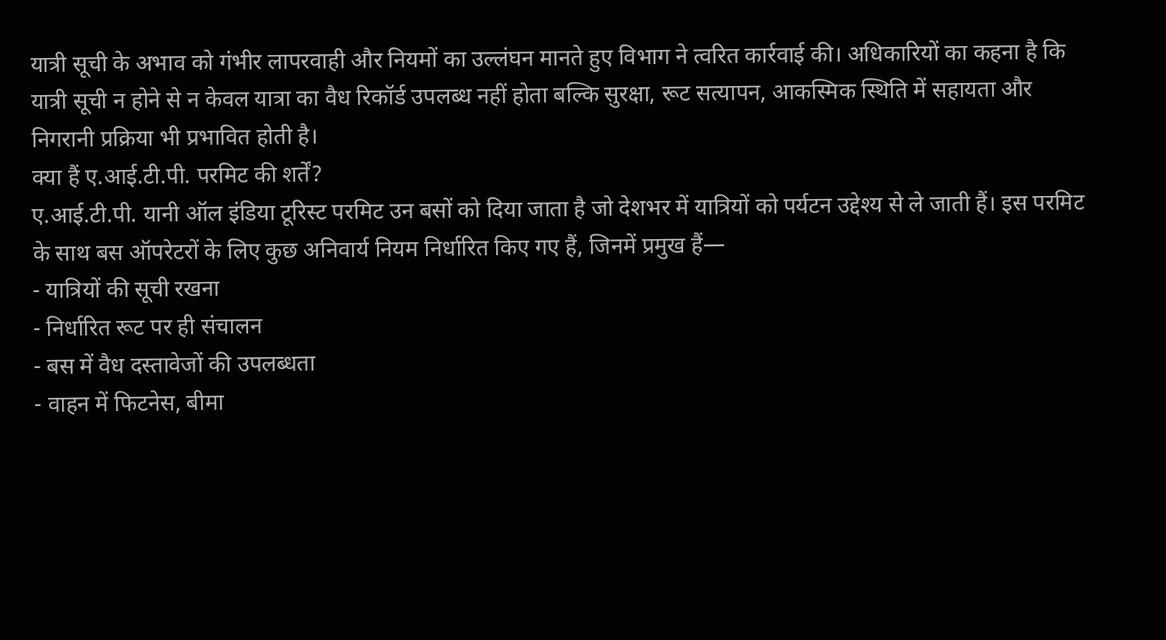यात्री सूची के अभाव को गंभीर लापरवाही और नियमों का उल्लंघन मानते हुए विभाग ने त्वरित कार्रवाई की। अधिकारियों का कहना है कि यात्री सूची न होने से न केवल यात्रा का वैध रिकॉर्ड उपलब्ध नहीं होता बल्कि सुरक्षा, रूट सत्यापन, आकस्मिक स्थिति में सहायता और निगरानी प्रक्रिया भी प्रभावित होती है।
क्या हैं ए.आई.टी.पी. परमिट की शर्तें?
ए.आई.टी.पी. यानी ऑल इंडिया टूरिस्ट परमिट उन बसों को दिया जाता है जो देशभर में यात्रियों को पर्यटन उद्देश्य से ले जाती हैं। इस परमिट के साथ बस ऑपरेटरों के लिए कुछ अनिवार्य नियम निर्धारित किए गए हैं, जिनमें प्रमुख हैं—
- यात्रियों की सूची रखना
- निर्धारित रूट पर ही संचालन
- बस में वैध दस्तावेजों की उपलब्धता
- वाहन में फिटनेस, बीमा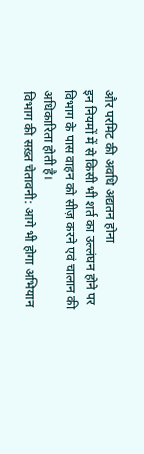और परमिट की अवधि अद्यतन होना
इन नियमों में से किसी भी शर्त का उल्लंघन होने पर विभाग के पास वाहन को सीज़ करने एवं चालान की अधिकारिता होती है।
विभाग की सख़्त चेतावनी: आगे भी होगा अभियान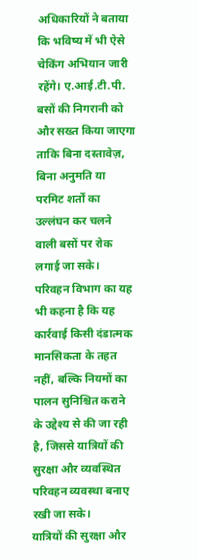अधिकारियों ने बताया कि भविष्य में भी ऐसे चेकिंग अभियान जारी रहेंगे। ए.आई.टी.पी. बसों की निगरानी को और सख्त किया जाएगा ताकि बिना दस्तावेज़, बिना अनुमति या परमिट शर्तों का उल्लंघन कर चलने वाली बसों पर रोक लगाई जा सके।
परिवहन विभाग का यह भी कहना है कि यह कार्रवाई किसी दंडात्मक मानसिकता के तहत नहीं, बल्कि नियमों का पालन सुनिश्चित कराने के उद्देश्य से की जा रही है, जिससे यात्रियों की सुरक्षा और व्यवस्थित परिवहन व्यवस्था बनाए रखी जा सके।
यात्रियों की सुरक्षा और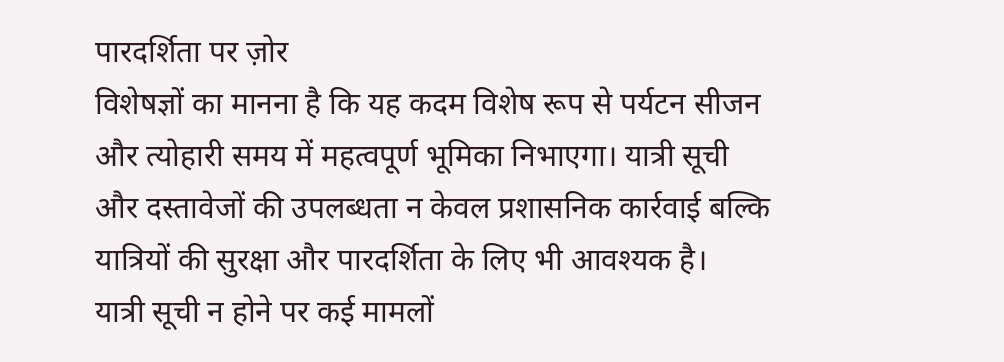पारदर्शिता पर ज़ोर
विशेषज्ञों का मानना है कि यह कदम विशेष रूप से पर्यटन सीजन और त्योहारी समय में महत्वपूर्ण भूमिका निभाएगा। यात्री सूची और दस्तावेजों की उपलब्धता न केवल प्रशासनिक कार्रवाई बल्कि यात्रियों की सुरक्षा और पारदर्शिता के लिए भी आवश्यक है।
यात्री सूची न होने पर कई मामलों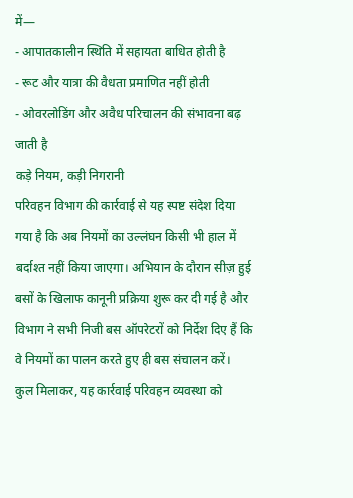में—
- आपातकालीन स्थिति में सहायता बाधित होती है
- रूट और यात्रा की वैधता प्रमाणित नहीं होती
- ओवरलोडिंग और अवैध परिचालन की संभावना बढ़ जाती है
कड़े नियम, कड़ी निगरानी
परिवहन विभाग की कार्रवाई से यह स्पष्ट संदेश दिया गया है कि अब नियमों का उल्लंघन किसी भी हाल में बर्दाश्त नहीं किया जाएगा। अभियान के दौरान सीज़ हुई बसों के खिलाफ कानूनी प्रक्रिया शुरू कर दी गई है और विभाग ने सभी निजी बस ऑपरेटरों को निर्देश दिए हैं कि वे नियमों का पालन करते हुए ही बस संचालन करें।
कुल मिलाकर, यह कार्रवाई परिवहन व्यवस्था को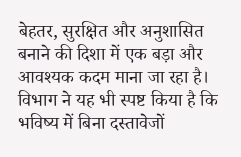बेहतर, सुरक्षित और अनुशासित बनाने की दिशा में एक बड़ा और आवश्यक कदम माना जा रहा है। विभाग ने यह भी स्पष्ट किया है कि भविष्य में बिना दस्तावेजों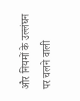और नियमों के उल्लंघन पर चलने वाली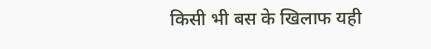किसी भी बस के खिलाफ यही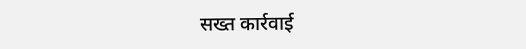सख्त कार्रवाई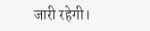जारी रहेगी।